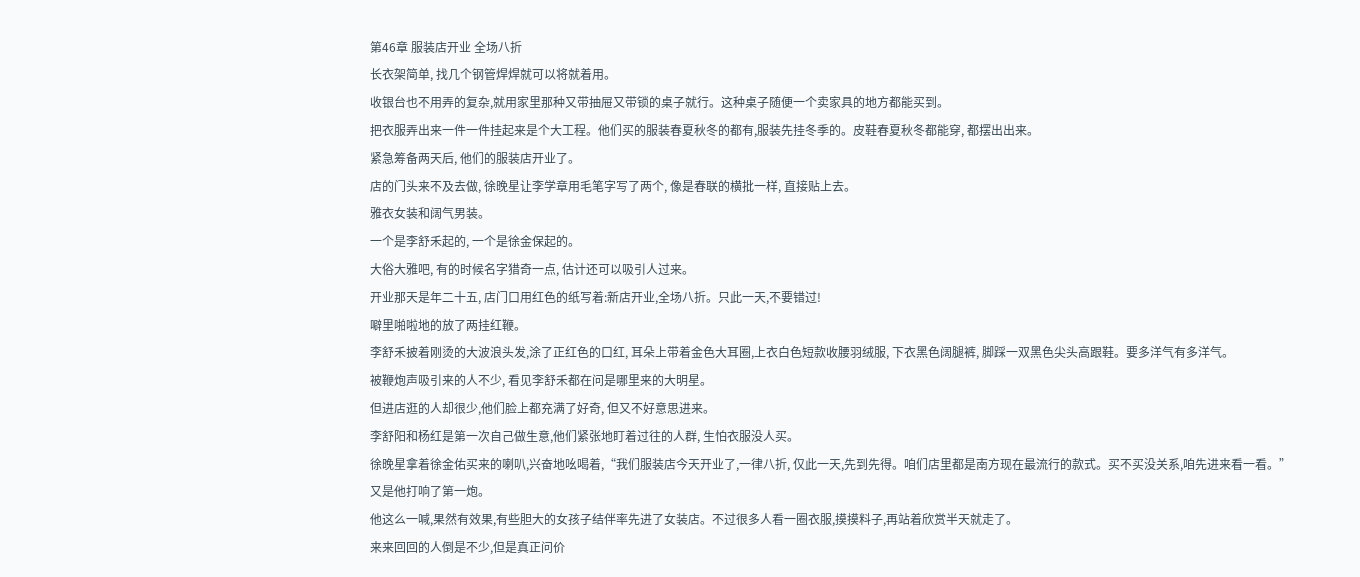第46章 服装店开业 全场八折
长衣架简单, 找几个钢管焊焊就可以将就着用。
收银台也不用弄的复杂,就用家里那种又带抽屉又带锁的桌子就行。这种桌子随便一个卖家具的地方都能买到。
把衣服弄出来一件一件挂起来是个大工程。他们买的服装春夏秋冬的都有,服装先挂冬季的。皮鞋春夏秋冬都能穿, 都摆出出来。
紧急筹备两天后, 他们的服装店开业了。
店的门头来不及去做, 徐晚星让李学章用毛笔字写了两个, 像是春联的横批一样, 直接贴上去。
雅衣女装和阔气男装。
一个是李舒禾起的, 一个是徐金保起的。
大俗大雅吧, 有的时候名字猎奇一点, 估计还可以吸引人过来。
开业那天是年二十五, 店门口用红色的纸写着:新店开业,全场八折。只此一天,不要错过!
噼里啪啦地的放了两挂红鞭。
李舒禾披着刚烫的大波浪头发,涂了正红色的口红, 耳朵上带着金色大耳圈,上衣白色短款收腰羽绒服, 下衣黑色阔腿裤, 脚踩一双黑色尖头高跟鞋。要多洋气有多洋气。
被鞭炮声吸引来的人不少, 看见李舒禾都在问是哪里来的大明星。
但进店逛的人却很少,他们脸上都充满了好奇, 但又不好意思进来。
李舒阳和杨红是第一次自己做生意,他们紧张地盯着过往的人群, 生怕衣服没人买。
徐晚星拿着徐金佑买来的喇叭,兴奋地吆喝着,“我们服装店今天开业了,一律八折, 仅此一天,先到先得。咱们店里都是南方现在最流行的款式。买不买没关系,咱先进来看一看。”
又是他打响了第一炮。
他这么一喊,果然有效果,有些胆大的女孩子结伴率先进了女装店。不过很多人看一圈衣服,摸摸料子,再站着欣赏半天就走了。
来来回回的人倒是不少,但是真正问价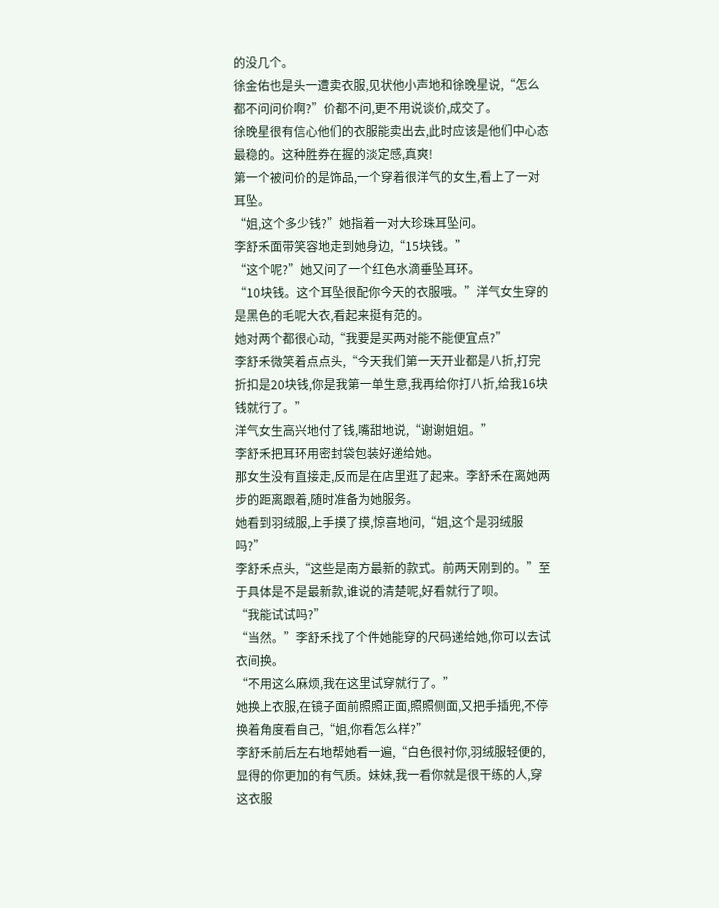的没几个。
徐金佑也是头一遭卖衣服,见状他小声地和徐晚星说,“怎么都不问问价啊?”价都不问,更不用说谈价,成交了。
徐晚星很有信心他们的衣服能卖出去,此时应该是他们中心态最稳的。这种胜券在握的淡定感,真爽!
第一个被问价的是饰品,一个穿着很洋气的女生,看上了一对耳坠。
“姐,这个多少钱?”她指着一对大珍珠耳坠问。
李舒禾面带笑容地走到她身边,“15块钱。”
“这个呢?”她又问了一个红色水滴垂坠耳环。
“10块钱。这个耳坠很配你今天的衣服哦。”洋气女生穿的是黑色的毛呢大衣,看起来挺有范的。
她对两个都很心动,“我要是买两对能不能便宜点?”
李舒禾微笑着点点头,“今天我们第一天开业都是八折,打完折扣是20块钱,你是我第一单生意,我再给你打八折,给我16块钱就行了。”
洋气女生高兴地付了钱,嘴甜地说,“谢谢姐姐。”
李舒禾把耳环用密封袋包装好递给她。
那女生没有直接走,反而是在店里逛了起来。李舒禾在离她两步的距离跟着,随时准备为她服务。
她看到羽绒服,上手摸了摸,惊喜地问,“姐,这个是羽绒服吗?”
李舒禾点头,“这些是南方最新的款式。前两天刚到的。”至于具体是不是最新款,谁说的清楚呢,好看就行了呗。
“我能试试吗?”
“当然。”李舒禾找了个件她能穿的尺码递给她,你可以去试衣间换。
“不用这么麻烦,我在这里试穿就行了。”
她换上衣服,在镜子面前照照正面,照照侧面,又把手插兜,不停换着角度看自己,“姐,你看怎么样?”
李舒禾前后左右地帮她看一遍,“白色很衬你,羽绒服轻便的,显得的你更加的有气质。妹妹,我一看你就是很干练的人,穿这衣服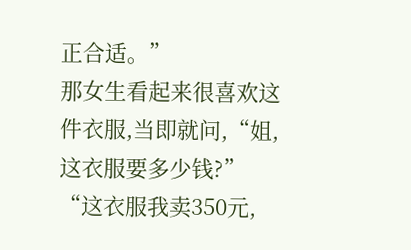正合适。”
那女生看起来很喜欢这件衣服,当即就问,“姐,这衣服要多少钱?”
“这衣服我卖350元,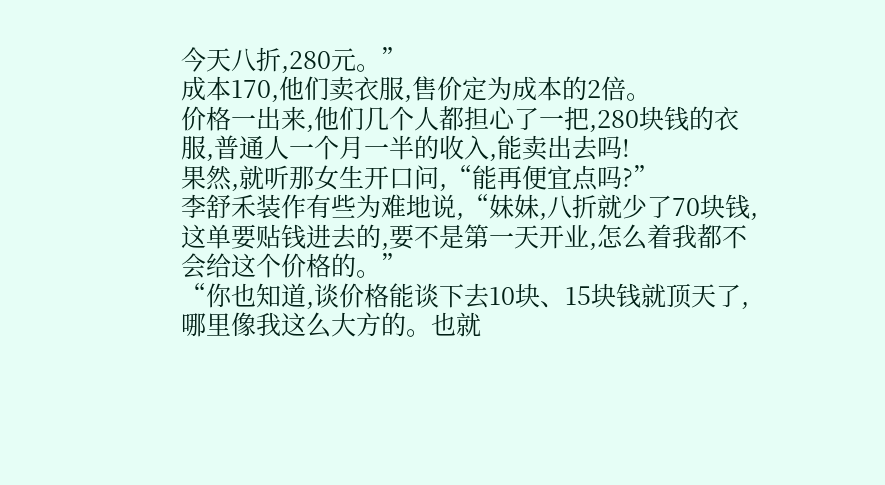今天八折,280元。”
成本170,他们卖衣服,售价定为成本的2倍。
价格一出来,他们几个人都担心了一把,280块钱的衣服,普通人一个月一半的收入,能卖出去吗!
果然,就听那女生开口问,“能再便宜点吗?”
李舒禾装作有些为难地说,“妹妹,八折就少了70块钱,这单要贴钱进去的,要不是第一天开业,怎么着我都不会给这个价格的。”
“你也知道,谈价格能谈下去10块、15块钱就顶天了,哪里像我这么大方的。也就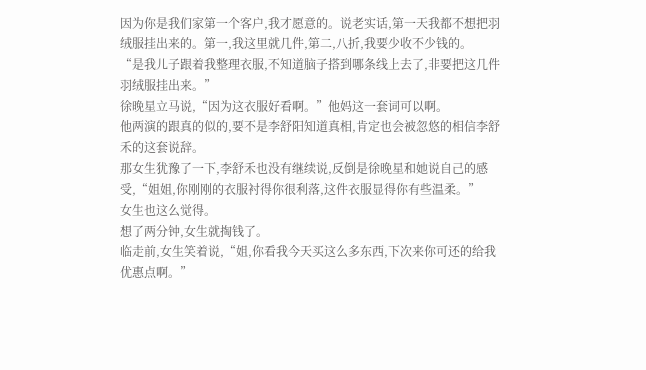因为你是我们家第一个客户,我才愿意的。说老实话,第一天我都不想把羽绒服挂出来的。第一,我这里就几件,第二,八折,我要少收不少钱的。
“是我儿子跟着我整理衣服,不知道脑子搭到哪条线上去了,非要把这几件羽绒服挂出来。”
徐晚星立马说,“因为这衣服好看啊。”他妈这一套词可以啊。
他两演的跟真的似的,要不是李舒阳知道真相,肯定也会被忽悠的相信李舒禾的这套说辞。
那女生犹豫了一下,李舒禾也没有继续说,反倒是徐晚星和她说自己的感受,“姐姐,你刚刚的衣服衬得你很利落,这件衣服显得你有些温柔。”
女生也这么觉得。
想了两分钟,女生就掏钱了。
临走前,女生笑着说,“姐,你看我今天买这么多东西,下次来你可还的给我优惠点啊。”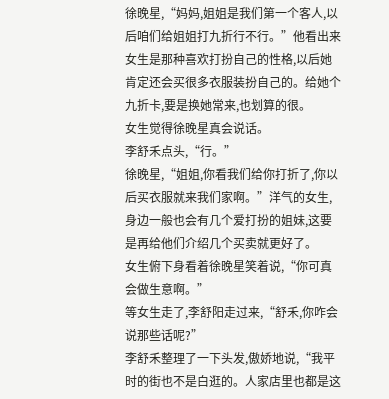徐晚星,“妈妈,姐姐是我们第一个客人,以后咱们给姐姐打九折行不行。”他看出来女生是那种喜欢打扮自己的性格,以后她肯定还会买很多衣服装扮自己的。给她个九折卡,要是换她常来,也划算的很。
女生觉得徐晚星真会说话。
李舒禾点头,“行。”
徐晚星,“姐姐,你看我们给你打折了,你以后买衣服就来我们家啊。”洋气的女生,身边一般也会有几个爱打扮的姐妹,这要是再给他们介绍几个买卖就更好了。
女生俯下身看着徐晚星笑着说,“你可真会做生意啊。”
等女生走了,李舒阳走过来,“舒禾,你咋会说那些话呢?”
李舒禾整理了一下头发,傲娇地说,“我平时的街也不是白逛的。人家店里也都是这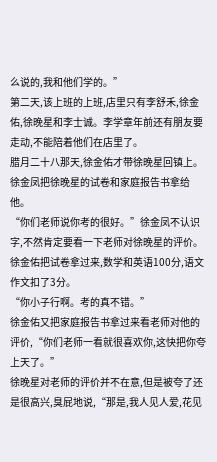么说的,我和他们学的。”
第二天,该上班的上班,店里只有李舒禾,徐金佑,徐晚星和李士诚。李学章年前还有朋友要走动,不能陪着他们在店里了。
腊月二十八那天,徐金佑才带徐晚星回镇上。
徐金凤把徐晚星的试卷和家庭报告书拿给他。
“你们老师说你考的很好。”徐金凤不认识字,不然肯定要看一下老师对徐晚星的评价。
徐金佑把试卷拿过来,数学和英语100分,语文作文扣了3分。
“你小子行啊。考的真不错。”
徐金佑又把家庭报告书拿过来看老师对他的评价,“你们老师一看就很喜欢你,这快把你夸上天了。”
徐晚星对老师的评价并不在意,但是被夸了还是很高兴,臭屁地说,“那是,我人见人爱,花见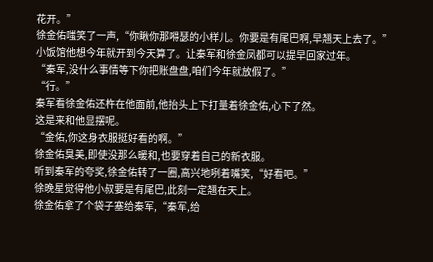花开。”
徐金佑嗤笑了一声,“你瞅你那嘚瑟的小样儿。你要是有尾巴啊,早翘天上去了。”
小饭馆他想今年就开到今天算了。让秦军和徐金凤都可以提早回家过年。
“秦军,没什么事情等下你把账盘盘,咱们今年就放假了。”
“行。”
秦军看徐金佑还杵在他面前,他抬头上下打量着徐金佑,心下了然。
这是来和他显摆呢。
“金佑,你这身衣服挺好看的啊。”
徐金佑臭美,即使没那么暖和,也要穿着自己的新衣服。
听到秦军的夸奖,徐金佑转了一圈,高兴地咧着嘴笑,“好看吧。”
徐晚星觉得他小叔要是有尾巴,此刻一定翘在天上。
徐金佑拿了个袋子塞给秦军,“秦军,给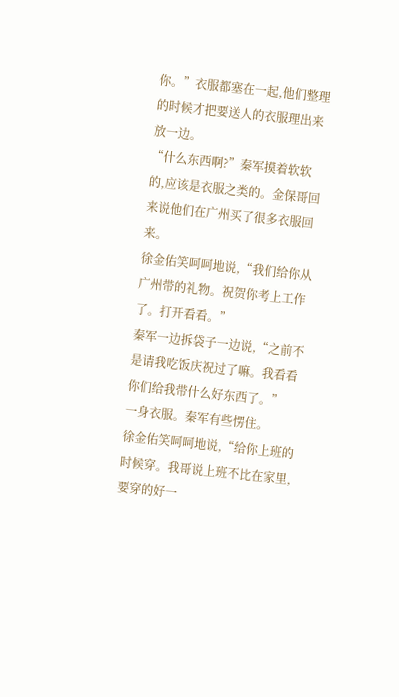你。”衣服都塞在一起,他们整理的时候才把要送人的衣服理出来放一边。
“什么东西啊?”秦军摸着软软的,应该是衣服之类的。金保哥回来说他们在广州买了很多衣服回来。
徐金佑笑呵呵地说,“我们给你从广州带的礼物。祝贺你考上工作了。打开看看。”
秦军一边拆袋子一边说,“之前不是请我吃饭庆祝过了嘛。我看看你们给我带什么好东西了。”
一身衣服。秦军有些愣住。
徐金佑笑呵呵地说,“给你上班的时候穿。我哥说上班不比在家里,要穿的好一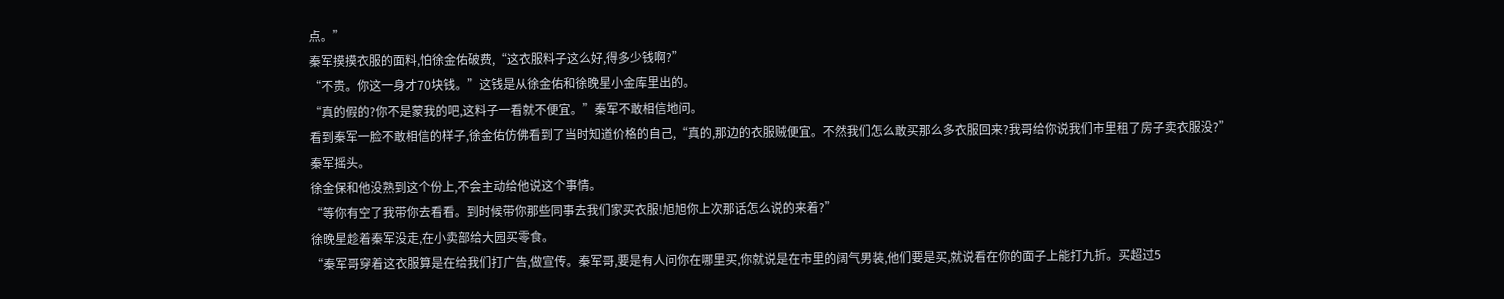点。”
秦军摸摸衣服的面料,怕徐金佑破费,“这衣服料子这么好,得多少钱啊?”
“不贵。你这一身才70块钱。”这钱是从徐金佑和徐晚星小金库里出的。
“真的假的?你不是蒙我的吧,这料子一看就不便宜。”秦军不敢相信地问。
看到秦军一脸不敢相信的样子,徐金佑仿佛看到了当时知道价格的自己,“真的,那边的衣服贼便宜。不然我们怎么敢买那么多衣服回来?我哥给你说我们市里租了房子卖衣服没?”
秦军摇头。
徐金保和他没熟到这个份上,不会主动给他说这个事情。
“等你有空了我带你去看看。到时候带你那些同事去我们家买衣服!旭旭你上次那话怎么说的来着?”
徐晚星趁着秦军没走,在小卖部给大园买零食。
“秦军哥穿着这衣服算是在给我们打广告,做宣传。秦军哥,要是有人问你在哪里买,你就说是在市里的阔气男装,他们要是买,就说看在你的面子上能打九折。买超过5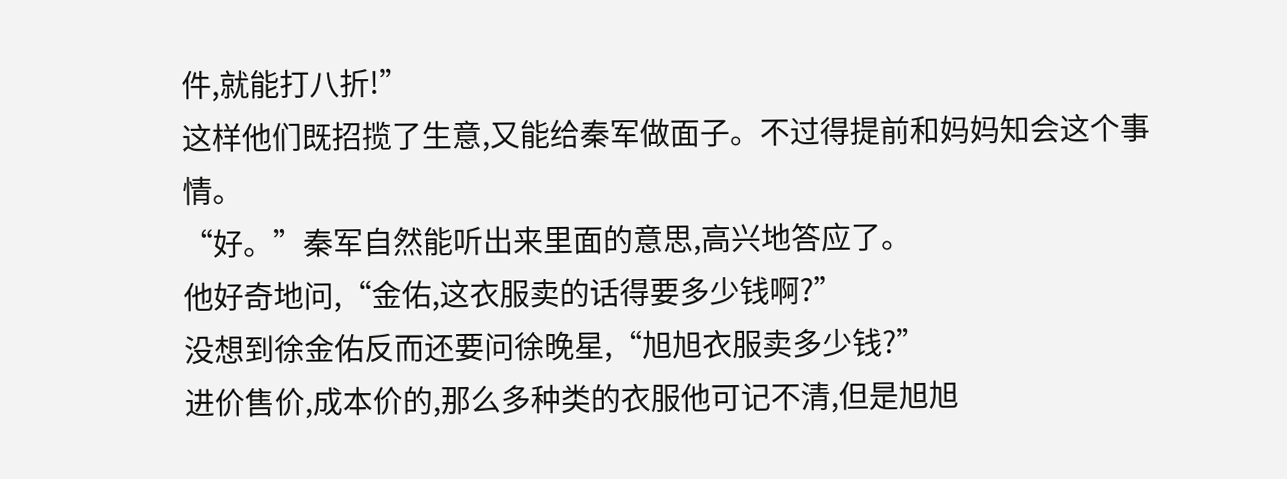件,就能打八折!”
这样他们既招揽了生意,又能给秦军做面子。不过得提前和妈妈知会这个事情。
“好。”秦军自然能听出来里面的意思,高兴地答应了。
他好奇地问,“金佑,这衣服卖的话得要多少钱啊?”
没想到徐金佑反而还要问徐晚星,“旭旭衣服卖多少钱?”
进价售价,成本价的,那么多种类的衣服他可记不清,但是旭旭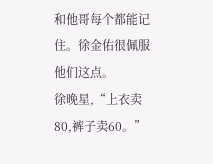和他哥每个都能记住。徐金佑很佩服他们这点。
徐晚星,“上衣卖80,裤子卖60。”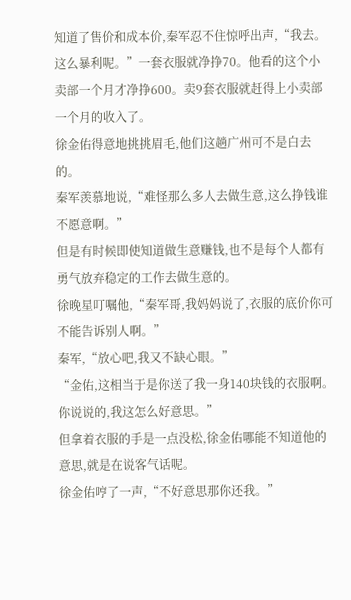知道了售价和成本价,秦军忍不住惊呼出声,“我去。这么暴利呢。”一套衣服就净挣70。他看的这个小卖部一个月才净挣600。卖9套衣服就赶得上小卖部一个月的收入了。
徐金佑得意地挑挑眉毛,他们这趟广州可不是白去的。
秦军羡慕地说,“难怪那么多人去做生意,这么挣钱谁不愿意啊。”
但是有时候即使知道做生意赚钱,也不是每个人都有勇气放弃稳定的工作去做生意的。
徐晚星叮嘱他,“秦军哥,我妈妈说了,衣服的底价你可不能告诉别人啊。”
秦军,“放心吧,我又不缺心眼。”
“金佑,这相当于是你送了我一身140块钱的衣服啊。你说说的,我这怎么好意思。”
但拿着衣服的手是一点没松,徐金佑哪能不知道他的意思,就是在说客气话呢。
徐金佑哼了一声,“不好意思那你还我。”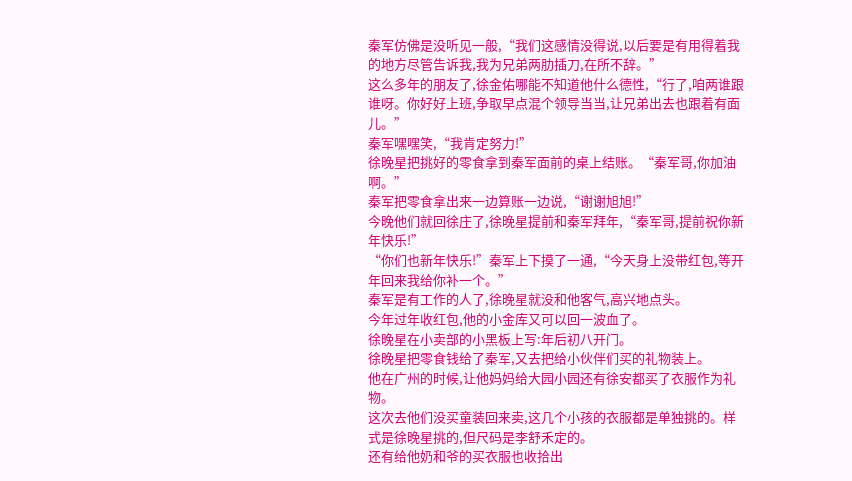秦军仿佛是没听见一般,“我们这感情没得说,以后要是有用得着我的地方尽管告诉我,我为兄弟两肋插刀,在所不辞。”
这么多年的朋友了,徐金佑哪能不知道他什么德性,“行了,咱两谁跟谁呀。你好好上班,争取早点混个领导当当,让兄弟出去也跟着有面儿。”
秦军嘿嘿笑,“我肯定努力!”
徐晚星把挑好的零食拿到秦军面前的桌上结账。“秦军哥,你加油啊。”
秦军把零食拿出来一边算账一边说,“谢谢旭旭!”
今晚他们就回徐庄了,徐晚星提前和秦军拜年,“秦军哥,提前祝你新年快乐!”
“你们也新年快乐!”秦军上下摸了一通,“今天身上没带红包,等开年回来我给你补一个。”
秦军是有工作的人了,徐晚星就没和他客气,高兴地点头。
今年过年收红包,他的小金库又可以回一波血了。
徐晚星在小卖部的小黑板上写:年后初八开门。
徐晚星把零食钱给了秦军,又去把给小伙伴们买的礼物装上。
他在广州的时候,让他妈妈给大园小园还有徐安都买了衣服作为礼物。
这次去他们没买童装回来卖,这几个小孩的衣服都是单独挑的。样式是徐晚星挑的,但尺码是李舒禾定的。
还有给他奶和爷的买衣服也收拾出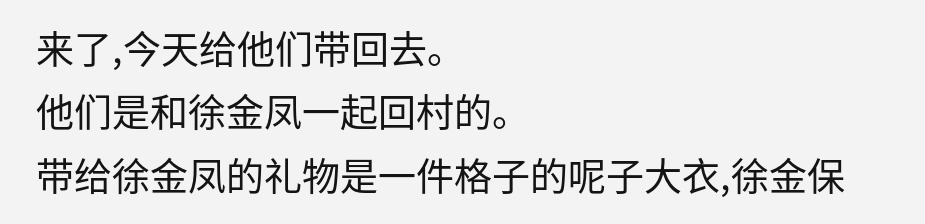来了,今天给他们带回去。
他们是和徐金凤一起回村的。
带给徐金凤的礼物是一件格子的呢子大衣,徐金保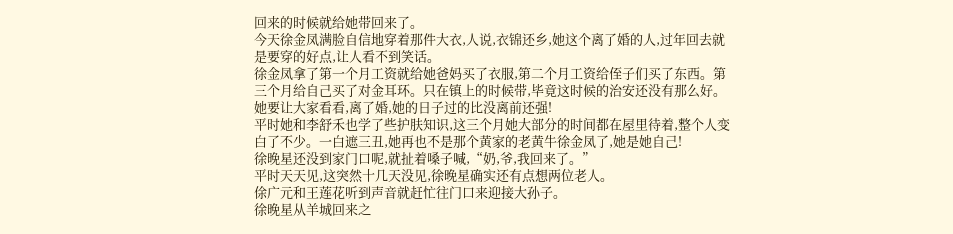回来的时候就给她带回来了。
今天徐金凤满脸自信地穿着那件大衣,人说,衣锦还乡,她这个离了婚的人,过年回去就是要穿的好点,让人看不到笑话。
徐金凤拿了第一个月工资就给她爸妈买了衣服,第二个月工资给侄子们买了东西。第三个月给自己买了对金耳环。只在镇上的时候带,毕竟这时候的治安还没有那么好。
她要让大家看看,离了婚,她的日子过的比没离前还强!
平时她和李舒禾也学了些护肤知识,这三个月她大部分的时间都在屋里待着,整个人变白了不少。一白遮三丑,她再也不是那个黄家的老黄牛徐金凤了,她是她自己!
徐晚星还没到家门口呢,就扯着嗓子喊,“奶,爷,我回来了。”
平时天天见,这突然十几天没见,徐晚星确实还有点想两位老人。
俆广元和王莲花听到声音就赶忙往门口来迎接大孙子。
徐晚星从羊城回来之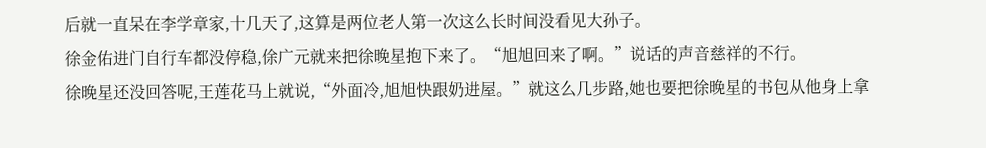后就一直呆在李学章家,十几天了,这算是两位老人第一次这么长时间没看见大孙子。
徐金佑进门自行车都没停稳,俆广元就来把徐晚星抱下来了。“旭旭回来了啊。”说话的声音慈祥的不行。
徐晚星还没回答呢,王莲花马上就说,“外面冷,旭旭快跟奶进屋。”就这么几步路,她也要把徐晚星的书包从他身上拿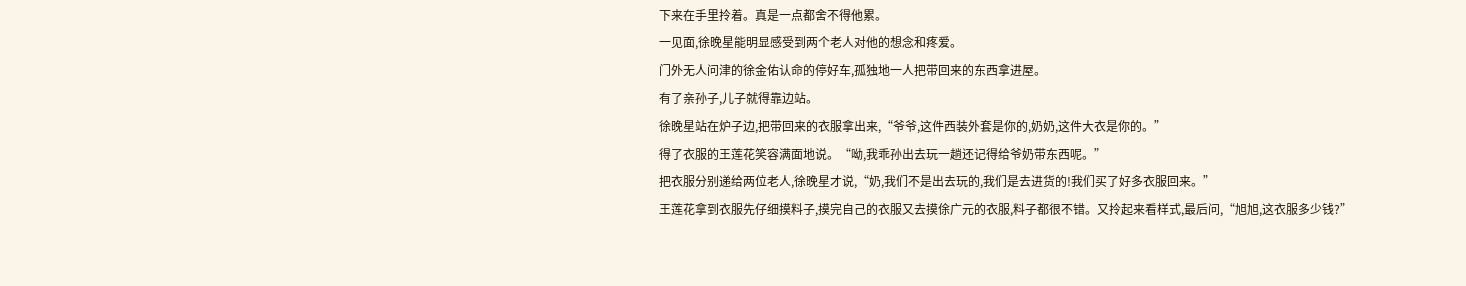下来在手里拎着。真是一点都舍不得他累。
一见面,徐晚星能明显感受到两个老人对他的想念和疼爱。
门外无人问津的徐金佑认命的停好车,孤独地一人把带回来的东西拿进屋。
有了亲孙子,儿子就得靠边站。
徐晚星站在炉子边,把带回来的衣服拿出来,“爷爷,这件西装外套是你的,奶奶,这件大衣是你的。”
得了衣服的王莲花笑容满面地说。“呦,我乖孙出去玩一趟还记得给爷奶带东西呢。”
把衣服分别递给两位老人,徐晚星才说,“奶,我们不是出去玩的,我们是去进货的!我们买了好多衣服回来。”
王莲花拿到衣服先仔细摸料子,摸完自己的衣服又去摸俆广元的衣服,料子都很不错。又拎起来看样式,最后问,“旭旭,这衣服多少钱?”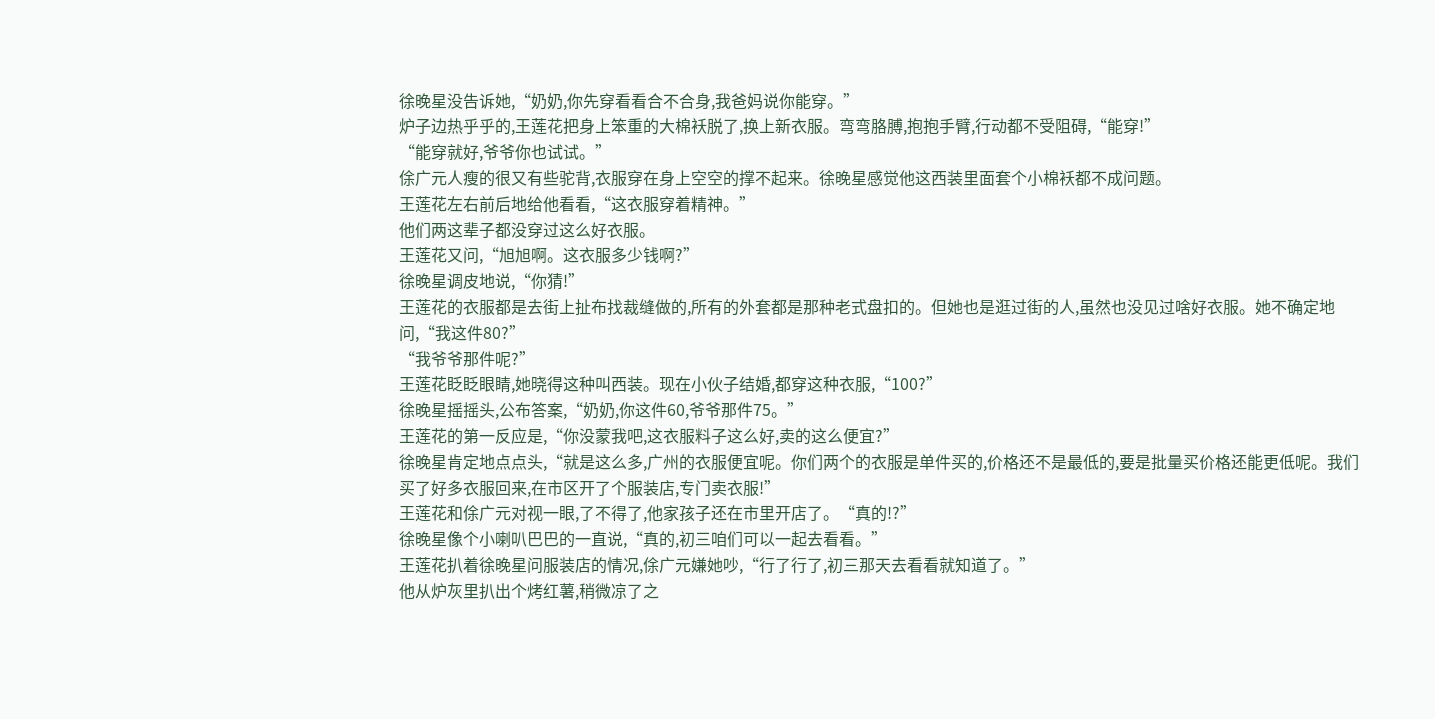徐晚星没告诉她,“奶奶,你先穿看看合不合身,我爸妈说你能穿。”
炉子边热乎乎的,王莲花把身上笨重的大棉袄脱了,换上新衣服。弯弯胳膊,抱抱手臂,行动都不受阻碍,“能穿!”
“能穿就好,爷爷你也试试。”
俆广元人瘦的很又有些驼背,衣服穿在身上空空的撑不起来。徐晚星感觉他这西装里面套个小棉袄都不成问题。
王莲花左右前后地给他看看,“这衣服穿着精神。”
他们两这辈子都没穿过这么好衣服。
王莲花又问,“旭旭啊。这衣服多少钱啊?”
徐晚星调皮地说,“你猜!”
王莲花的衣服都是去街上扯布找裁缝做的,所有的外套都是那种老式盘扣的。但她也是逛过街的人,虽然也没见过啥好衣服。她不确定地问,“我这件80?”
“我爷爷那件呢?”
王莲花眨眨眼睛,她晓得这种叫西装。现在小伙子结婚,都穿这种衣服,“100?”
徐晚星摇摇头,公布答案,“奶奶,你这件60,爷爷那件75。”
王莲花的第一反应是,“你没蒙我吧,这衣服料子这么好,卖的这么便宜?”
徐晚星肯定地点点头,“就是这么多,广州的衣服便宜呢。你们两个的衣服是单件买的,价格还不是最低的,要是批量买价格还能更低呢。我们买了好多衣服回来,在市区开了个服装店,专门卖衣服!”
王莲花和俆广元对视一眼,了不得了,他家孩子还在市里开店了。“真的!?”
徐晚星像个小喇叭巴巴的一直说,“真的,初三咱们可以一起去看看。”
王莲花扒着徐晚星问服装店的情况,俆广元嫌她吵,“行了行了,初三那天去看看就知道了。”
他从炉灰里扒出个烤红薯,稍微凉了之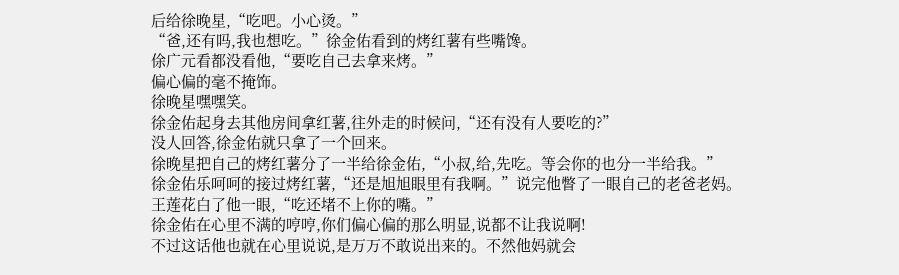后给徐晚星,“吃吧。小心烫。”
“爸,还有吗,我也想吃。”徐金佑看到的烤红薯有些嘴馋。
俆广元看都没看他,“要吃自己去拿来烤。”
偏心偏的毫不掩饰。
徐晚星嘿嘿笑。
徐金佑起身去其他房间拿红薯,往外走的时候问,“还有没有人要吃的?”
没人回答,徐金佑就只拿了一个回来。
徐晚星把自己的烤红薯分了一半给徐金佑,“小叔,给,先吃。等会你的也分一半给我。”
徐金佑乐呵呵的接过烤红薯,“还是旭旭眼里有我啊。”说完他瞥了一眼自己的老爸老妈。
王莲花白了他一眼,“吃还堵不上你的嘴。”
徐金佑在心里不满的哼哼,你们偏心偏的那么明显,说都不让我说啊!
不过这话他也就在心里说说,是万万不敢说出来的。不然他妈就会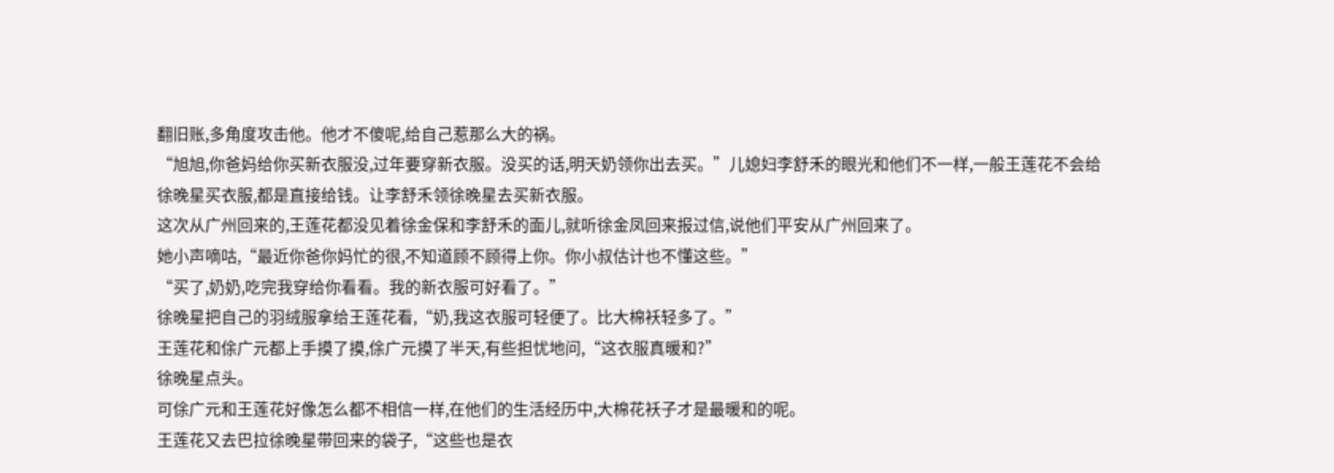翻旧账,多角度攻击他。他才不傻呢,给自己惹那么大的祸。
“旭旭,你爸妈给你买新衣服没,过年要穿新衣服。没买的话,明天奶领你出去买。”儿媳妇李舒禾的眼光和他们不一样,一般王莲花不会给徐晚星买衣服,都是直接给钱。让李舒禾领徐晚星去买新衣服。
这次从广州回来的,王莲花都没见着徐金保和李舒禾的面儿,就听徐金凤回来报过信,说他们平安从广州回来了。
她小声嘀咕,“最近你爸你妈忙的很,不知道顾不顾得上你。你小叔估计也不懂这些。”
“买了,奶奶,吃完我穿给你看看。我的新衣服可好看了。”
徐晚星把自己的羽绒服拿给王莲花看,“奶,我这衣服可轻便了。比大棉袄轻多了。”
王莲花和俆广元都上手摸了摸,俆广元摸了半天,有些担忧地问,“这衣服真暖和?”
徐晚星点头。
可俆广元和王莲花好像怎么都不相信一样,在他们的生活经历中,大棉花袄子才是最暖和的呢。
王莲花又去巴拉徐晚星带回来的袋子,“这些也是衣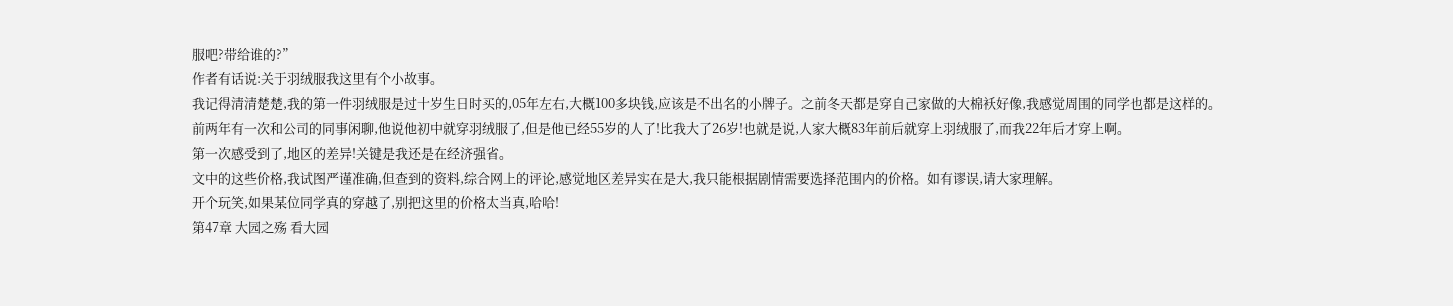服吧?带给谁的?”
作者有话说:关于羽绒服我这里有个小故事。
我记得清清楚楚,我的第一件羽绒服是过十岁生日时买的,05年左右,大概100多块钱,应该是不出名的小牌子。之前冬天都是穿自己家做的大棉袄好像,我感觉周围的同学也都是这样的。
前两年有一次和公司的同事闲聊,他说他初中就穿羽绒服了,但是他已经55岁的人了!比我大了26岁!也就是说,人家大概83年前后就穿上羽绒服了,而我22年后才穿上啊。
第一次感受到了,地区的差异!关键是我还是在经济强省。
文中的这些价格,我试图严谨准确,但查到的资料,综合网上的评论,感觉地区差异实在是大,我只能根据剧情需要选择范围内的价格。如有谬误,请大家理解。
开个玩笑,如果某位同学真的穿越了,别把这里的价格太当真,哈哈!
第47章 大园之殇 看大园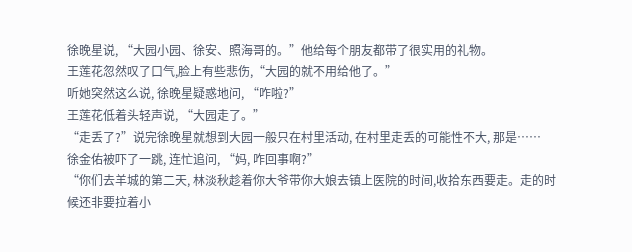徐晚星说, “大园小园、徐安、照海哥的。”他给每个朋友都带了很实用的礼物。
王莲花忽然叹了口气,脸上有些悲伤,“大园的就不用给他了。”
听她突然这么说, 徐晚星疑惑地问, “咋啦?”
王莲花低着头轻声说, “大园走了。”
“走丢了?”说完徐晚星就想到大园一般只在村里活动, 在村里走丢的可能性不大, 那是……
徐金佑被吓了一跳, 连忙追问, “妈, 咋回事啊?”
“你们去羊城的第二天, 林淡秋趁着你大爷带你大娘去镇上医院的时间,收拾东西要走。走的时候还非要拉着小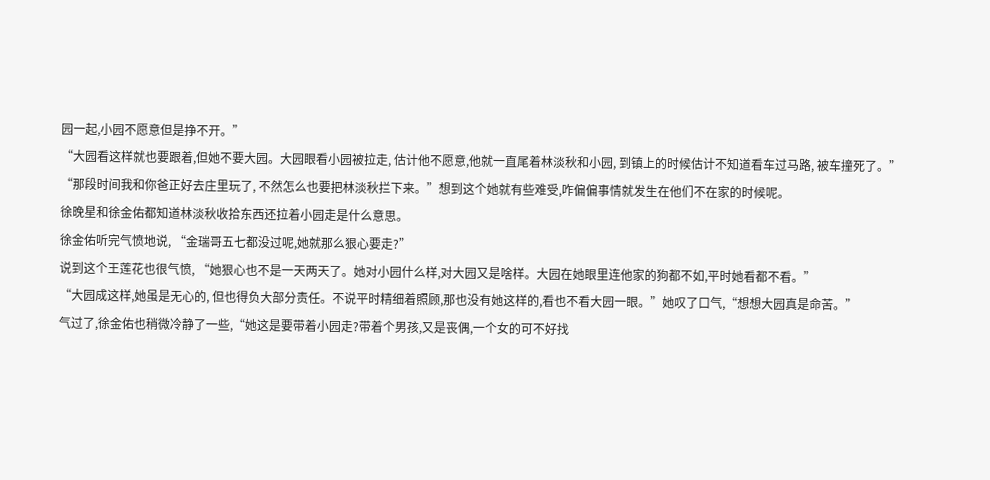园一起,小园不愿意但是挣不开。”
“大园看这样就也要跟着,但她不要大园。大园眼看小园被拉走, 估计他不愿意,他就一直尾着林淡秋和小园, 到镇上的时候估计不知道看车过马路, 被车撞死了。”
“那段时间我和你爸正好去庄里玩了, 不然怎么也要把林淡秋拦下来。”想到这个她就有些难受,咋偏偏事情就发生在他们不在家的时候呢。
徐晚星和徐金佑都知道林淡秋收拾东西还拉着小园走是什么意思。
徐金佑听完气愤地说, “金瑞哥五七都没过呢,她就那么狠心要走?”
说到这个王莲花也很气愤, “她狠心也不是一天两天了。她对小园什么样,对大园又是啥样。大园在她眼里连他家的狗都不如,平时她看都不看。”
“大园成这样,她虽是无心的, 但也得负大部分责任。不说平时精细着照顾,那也没有她这样的,看也不看大园一眼。”她叹了口气,“想想大园真是命苦。”
气过了,徐金佑也稍微冷静了一些,“她这是要带着小园走?带着个男孩,又是丧偶,一个女的可不好找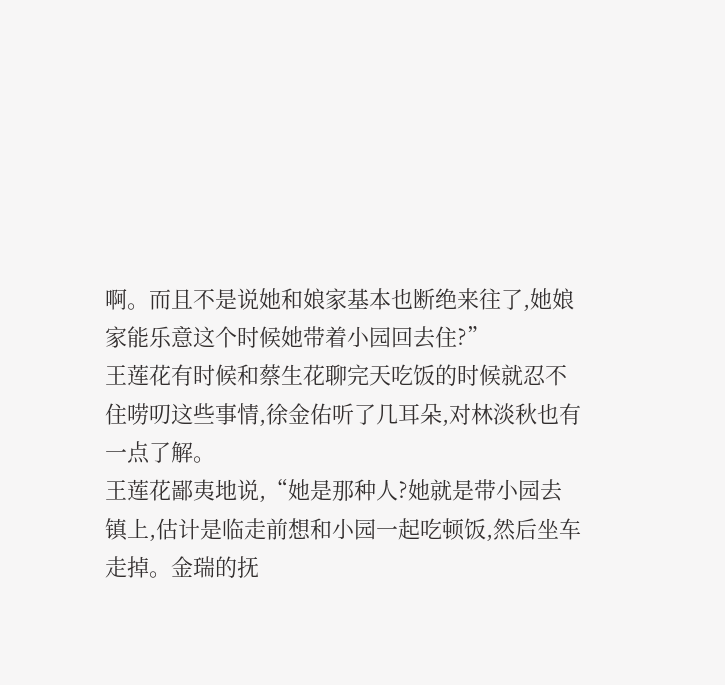啊。而且不是说她和娘家基本也断绝来往了,她娘家能乐意这个时候她带着小园回去住?”
王莲花有时候和蔡生花聊完天吃饭的时候就忍不住唠叨这些事情,徐金佑听了几耳朵,对林淡秋也有一点了解。
王莲花鄙夷地说,“她是那种人?她就是带小园去镇上,估计是临走前想和小园一起吃顿饭,然后坐车走掉。金瑞的抚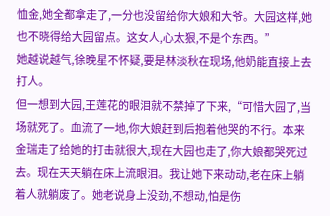恤金,她全都拿走了,一分也没留给你大娘和大爷。大园这样,她也不晓得给大园留点。这女人,心太狠,不是个东西。”
她越说越气,徐晚星不怀疑,要是林淡秋在现场,他奶能直接上去打人。
但一想到大园,王莲花的眼泪就不禁掉了下来,“可惜大园了,当场就死了。血流了一地,你大娘赶到后抱着他哭的不行。本来金瑞走了给她的打击就很大,现在大园也走了,你大娘都哭死过去。现在天天躺在床上流眼泪。我让她下来动动,老在床上躺着人就躺废了。她老说身上没劲,不想动,怕是伤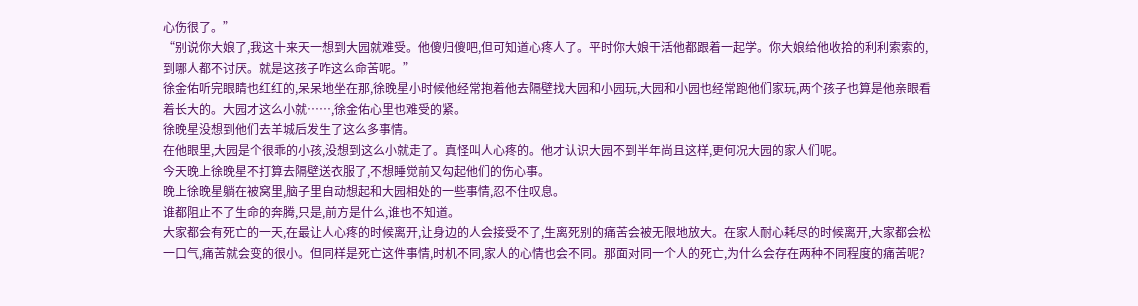心伤很了。”
“别说你大娘了,我这十来天一想到大园就难受。他傻归傻吧,但可知道心疼人了。平时你大娘干活他都跟着一起学。你大娘给他收拾的利利索索的,到哪人都不讨厌。就是这孩子咋这么命苦呢。”
徐金佑听完眼睛也红红的,呆呆地坐在那,徐晚星小时候他经常抱着他去隔壁找大园和小园玩,大园和小园也经常跑他们家玩,两个孩子也算是他亲眼看着长大的。大园才这么小就……,徐金佑心里也难受的紧。
徐晚星没想到他们去羊城后发生了这么多事情。
在他眼里,大园是个很乖的小孩,没想到这么小就走了。真怪叫人心疼的。他才认识大园不到半年尚且这样,更何况大园的家人们呢。
今天晚上徐晚星不打算去隔壁送衣服了,不想睡觉前又勾起他们的伤心事。
晚上徐晚星躺在被窝里,脑子里自动想起和大园相处的一些事情,忍不住叹息。
谁都阻止不了生命的奔腾,只是,前方是什么,谁也不知道。
大家都会有死亡的一天,在最让人心疼的时候离开,让身边的人会接受不了,生离死别的痛苦会被无限地放大。在家人耐心耗尽的时候离开,大家都会松一口气,痛苦就会变的很小。但同样是死亡这件事情,时机不同,家人的心情也会不同。那面对同一个人的死亡,为什么会存在两种不同程度的痛苦呢?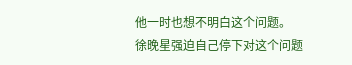他一时也想不明白这个问题。
徐晚星强迫自己停下对这个问题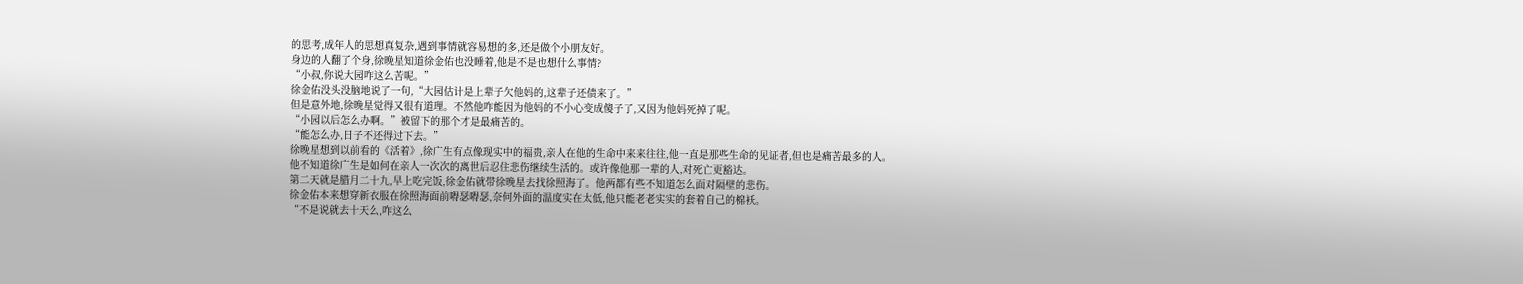的思考,成年人的思想真复杂,遇到事情就容易想的多,还是做个小朋友好。
身边的人翻了个身,徐晚星知道徐金佑也没睡着,他是不是也想什么事情?
“小叔,你说大园咋这么苦呢。”
徐金佑没头没脑地说了一句,“大园估计是上辈子欠他妈的,这辈子还债来了。”
但是意外地,徐晚星觉得又很有道理。不然他咋能因为他妈的不小心变成傻子了,又因为他妈死掉了呢。
“小园以后怎么办啊。”被留下的那个才是最痛苦的。
“能怎么办,日子不还得过下去。”
徐晚星想到以前看的《活着》,徐广生有点像现实中的福贵,亲人在他的生命中来来往往,他一直是那些生命的见证者,但也是痛苦最多的人。
他不知道徐广生是如何在亲人一次次的离世后忍住悲伤继续生活的。或许像他那一辈的人,对死亡更豁达。
第二天就是腊月二十九,早上吃完饭,徐金佑就带徐晚星去找徐照海了。他两都有些不知道怎么面对隔壁的悲伤。
徐金佑本来想穿新衣服在徐照海面前嘚瑟嘚瑟,奈何外面的温度实在太低,他只能老老实实的套着自己的棉袄。
“不是说就去十天么,咋这么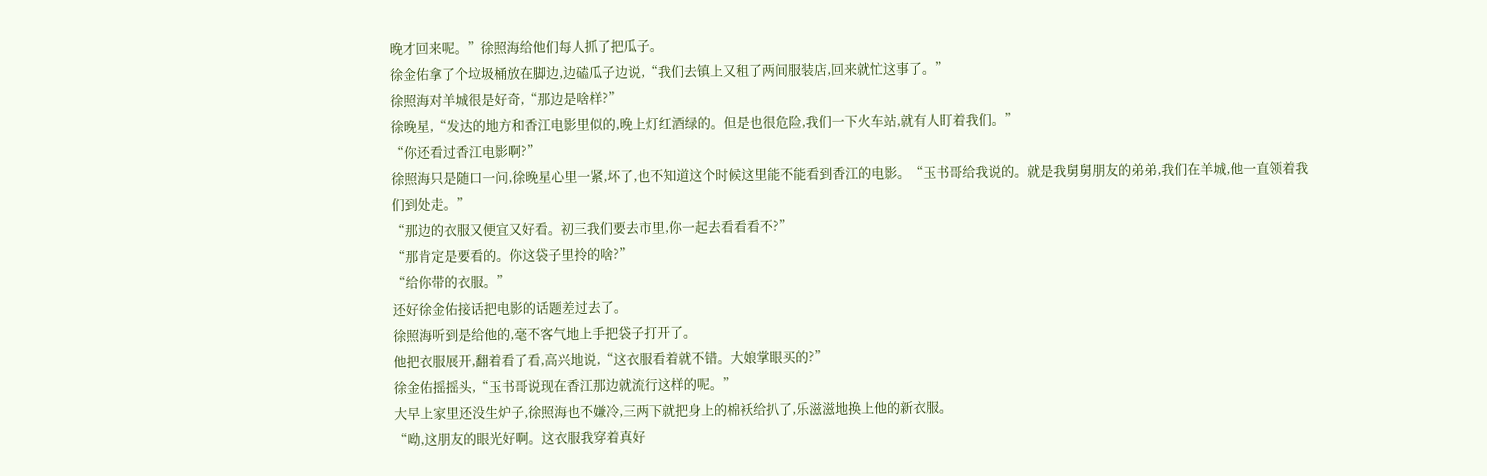晚才回来呢。”徐照海给他们每人抓了把瓜子。
徐金佑拿了个垃圾桶放在脚边,边磕瓜子边说,“我们去镇上又租了两间服装店,回来就忙这事了。”
徐照海对羊城很是好奇,“那边是啥样?”
徐晚星,“发达的地方和香江电影里似的,晚上灯红酒绿的。但是也很危险,我们一下火车站,就有人盯着我们。”
“你还看过香江电影啊?”
徐照海只是随口一问,徐晚星心里一紧,坏了,也不知道这个时候这里能不能看到香江的电影。“玉书哥给我说的。就是我舅舅朋友的弟弟,我们在羊城,他一直领着我们到处走。”
“那边的衣服又便宜又好看。初三我们要去市里,你一起去看看看不?”
“那肯定是要看的。你这袋子里拎的啥?”
“给你带的衣服。”
还好徐金佑接话把电影的话题差过去了。
徐照海听到是给他的,毫不客气地上手把袋子打开了。
他把衣服展开,翻着看了看,高兴地说,“这衣服看着就不错。大娘掌眼买的?”
徐金佑摇摇头,“玉书哥说现在香江那边就流行这样的呢。”
大早上家里还没生炉子,徐照海也不嫌冷,三两下就把身上的棉袄给扒了,乐滋滋地换上他的新衣服。
“呦,这朋友的眼光好啊。这衣服我穿着真好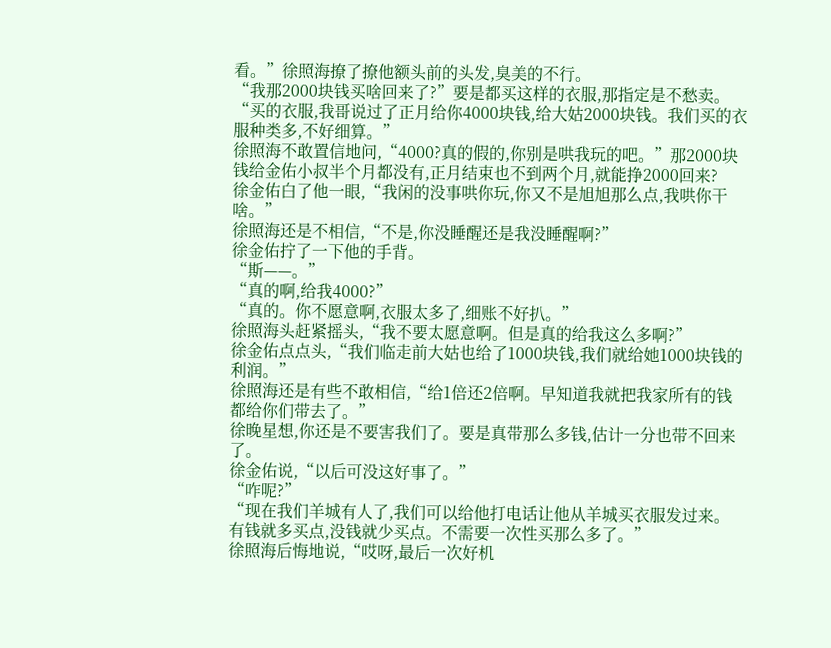看。”徐照海撩了撩他额头前的头发,臭美的不行。
“我那2000块钱买啥回来了?”要是都买这样的衣服,那指定是不愁卖。
“买的衣服,我哥说过了正月给你4000块钱,给大姑2000块钱。我们买的衣服种类多,不好细算。”
徐照海不敢置信地问,“4000?真的假的,你别是哄我玩的吧。”那2000块钱给金佑小叔半个月都没有,正月结束也不到两个月,就能挣2000回来?
徐金佑白了他一眼,“我闲的没事哄你玩,你又不是旭旭那么点,我哄你干啥。”
徐照海还是不相信,“不是,你没睡醒还是我没睡醒啊?”
徐金佑拧了一下他的手背。
“斯——。”
“真的啊,给我4000?”
“真的。你不愿意啊,衣服太多了,细账不好扒。”
徐照海头赶紧摇头,“我不要太愿意啊。但是真的给我这么多啊?”
徐金佑点点头,“我们临走前大姑也给了1000块钱,我们就给她1000块钱的利润。”
徐照海还是有些不敢相信,“给1倍还2倍啊。早知道我就把我家所有的钱都给你们带去了。”
徐晚星想,你还是不要害我们了。要是真带那么多钱,估计一分也带不回来了。
徐金佑说,“以后可没这好事了。”
“咋呢?”
“现在我们羊城有人了,我们可以给他打电话让他从羊城买衣服发过来。有钱就多买点,没钱就少买点。不需要一次性买那么多了。”
徐照海后悔地说,“哎呀,最后一次好机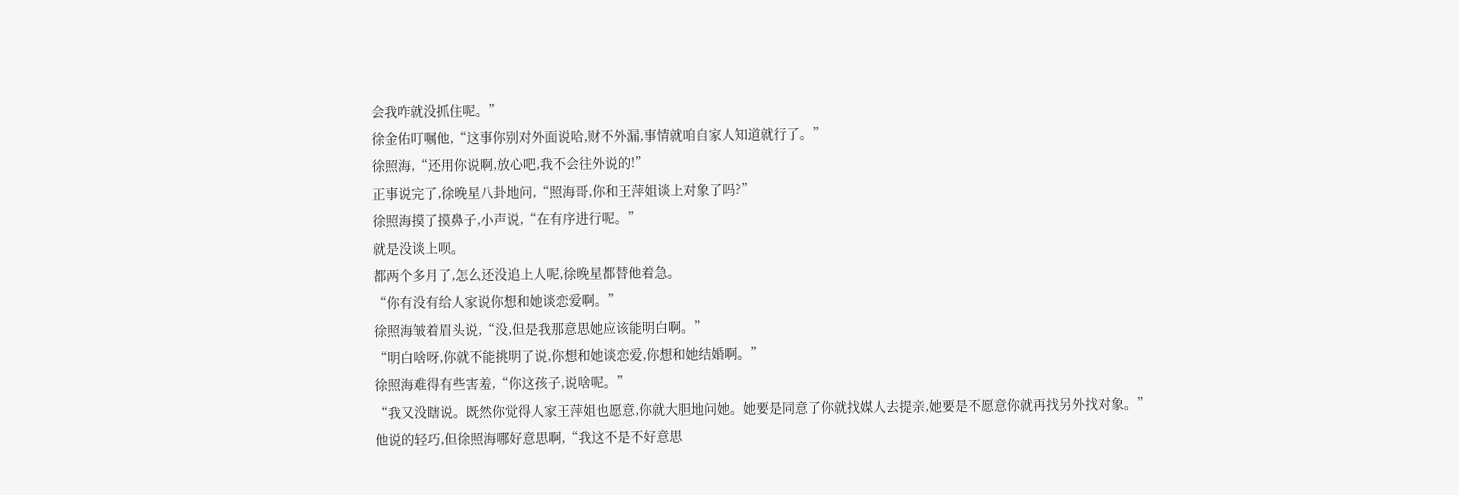会我咋就没抓住呢。”
徐金佑叮嘱他,“这事你别对外面说哈,财不外漏,事情就咱自家人知道就行了。”
徐照海,“还用你说啊,放心吧,我不会往外说的!”
正事说完了,徐晚星八卦地问,“照海哥,你和王萍姐谈上对象了吗?”
徐照海摸了摸鼻子,小声说,“在有序进行呢。”
就是没谈上呗。
都两个多月了,怎么还没追上人呢,徐晚星都替他着急。
“你有没有给人家说你想和她谈恋爱啊。”
徐照海皱着眉头说,“没,但是我那意思她应该能明白啊。”
“明白啥呀,你就不能挑明了说,你想和她谈恋爱,你想和她结婚啊。”
徐照海难得有些害羞,“你这孩子,说啥呢。”
“我又没瞎说。既然你觉得人家王萍姐也愿意,你就大胆地问她。她要是同意了你就找媒人去提亲,她要是不愿意你就再找另外找对象。”
他说的轻巧,但徐照海哪好意思啊,“我这不是不好意思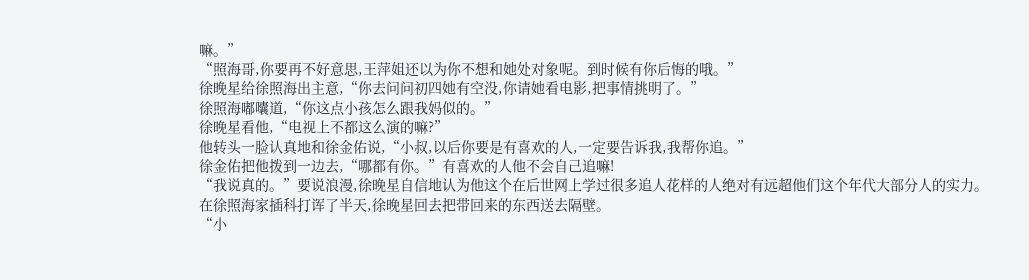嘛。”
“照海哥,你要再不好意思,王萍姐还以为你不想和她处对象呢。到时候有你后悔的哦。”
徐晚星给徐照海出主意,“你去问问初四她有空没,你请她看电影,把事情挑明了。”
徐照海嘟囔道,“你这点小孩怎么跟我妈似的。”
徐晚星看他,“电视上不都这么演的嘛?”
他转头一脸认真地和徐金佑说,“小叔,以后你要是有喜欢的人,一定要告诉我,我帮你追。”
徐金佑把他拨到一边去,“哪都有你。”有喜欢的人他不会自己追嘛!
“我说真的。”要说浪漫,徐晚星自信地认为他这个在后世网上学过很多追人花样的人绝对有远超他们这个年代大部分人的实力。
在徐照海家插科打诨了半天,徐晚星回去把带回来的东西送去隔壁。
“小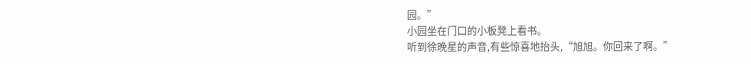园。”
小园坐在门口的小板凳上看书。
听到徐晚星的声音,有些惊喜地抬头,“旭旭。你回来了啊。”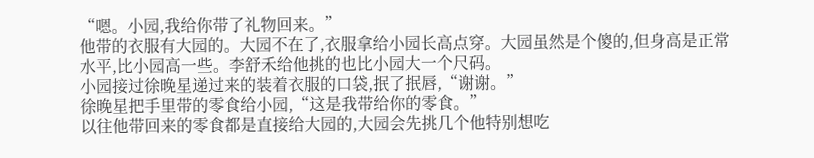“嗯。小园,我给你带了礼物回来。”
他带的衣服有大园的。大园不在了,衣服拿给小园长高点穿。大园虽然是个傻的,但身高是正常水平,比小园高一些。李舒禾给他挑的也比小园大一个尺码。
小园接过徐晚星递过来的装着衣服的口袋,抿了抿唇,“谢谢。”
徐晚星把手里带的零食给小园,“这是我带给你的零食。”
以往他带回来的零食都是直接给大园的,大园会先挑几个他特别想吃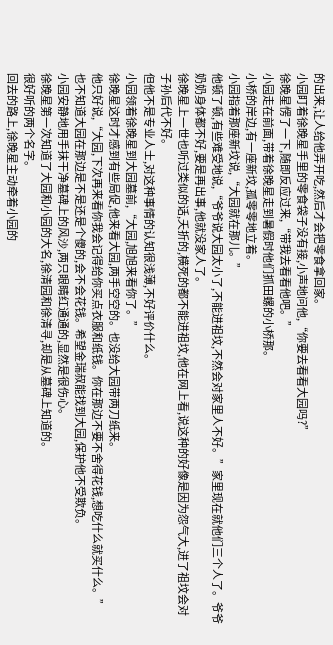的出来,让人给他弄开吃,然后才会把零食拿回家。
小园盯着徐晚星手里的零食袋子没有接,小声地问他,“你要去看看大园吗?”
徐晚星愣了一下,随即反应过来,“带我去看看他吧。”
小园走在前面,带着徐晚星走到暑假时他们抓田螺的小桥那。
小桥的岸边,有一座新坟,孤零零地立着。
小园指着那座新坟说,“大园就在那儿。”
他顿了顿,有些难受地说,“爷爷说大园太小了,不能进祖坟,不然会对家里人不好。”家里现在就他们三个人了。爷爷奶奶身体都不好,要是再出事,他就没家人了。
徐晚星上一世也听过类似的话,夭折的,横死的都不能进祖坟,他在网上看,说这种的好像是因为怨气大,进了祖坟会对子孙后代不好。
但他不是专业人士,对这种事情的认知很浅薄,不好评价什么。
小园领着徐晚星到大园墓前,“大园,旭旭来看你了。”
徐晚星这时才感到有些局促,他来看大园,两手空空的。也没给大园带两刀纸来。
他只好说,“大园,下次再来看你我会记得给你买点衣服和纸钱。你在那边不要不舍得花钱,想吃什么就买什么。”
也不知道大园在那边是不是还是个傻的,会不会花钱。希望金瑞叔能找到大园,保护他不受欺负。
小园安静地用手抹干净墓碑上的风沙,两只眼睛红通通的,显然是很伤心。
徐晚星第一次知道了大园和小园的大名,徐清园和徐清寻,却是从墓碑上知道的。
很好听的两个名字。
回去的路上,徐晚星主动牵着小园的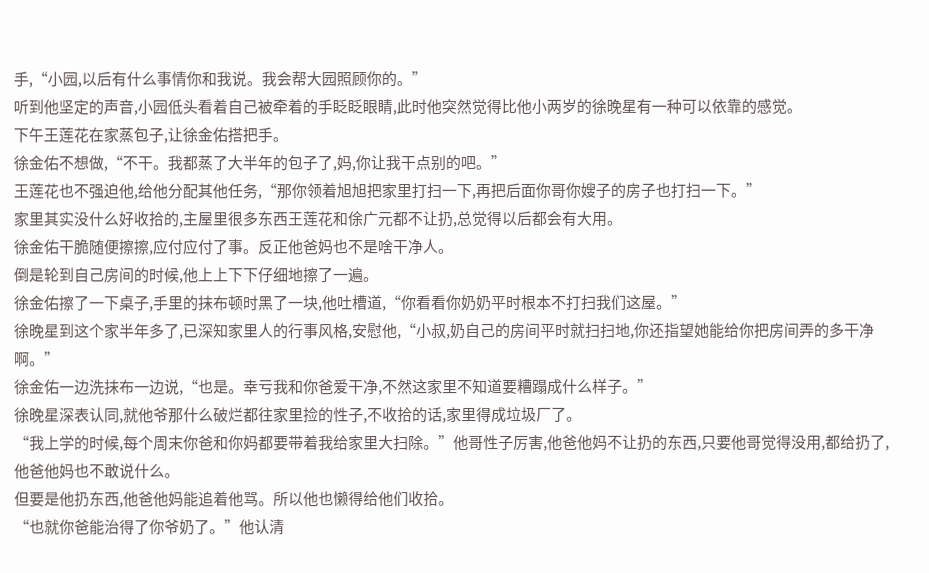手,“小园,以后有什么事情你和我说。我会帮大园照顾你的。”
听到他坚定的声音,小园低头看着自己被牵着的手眨眨眼睛,此时他突然觉得比他小两岁的徐晚星有一种可以依靠的感觉。
下午王莲花在家蒸包子,让徐金佑搭把手。
徐金佑不想做,“不干。我都蒸了大半年的包子了,妈,你让我干点别的吧。”
王莲花也不强迫他,给他分配其他任务,“那你领着旭旭把家里打扫一下,再把后面你哥你嫂子的房子也打扫一下。”
家里其实没什么好收拾的,主屋里很多东西王莲花和俆广元都不让扔,总觉得以后都会有大用。
徐金佑干脆随便擦擦,应付应付了事。反正他爸妈也不是啥干净人。
倒是轮到自己房间的时候,他上上下下仔细地擦了一遍。
徐金佑擦了一下桌子,手里的抹布顿时黑了一块,他吐槽道,“你看看你奶奶平时根本不打扫我们这屋。”
徐晚星到这个家半年多了,已深知家里人的行事风格,安慰他,“小叔,奶自己的房间平时就扫扫地,你还指望她能给你把房间弄的多干净啊。”
徐金佑一边洗抹布一边说,“也是。幸亏我和你爸爱干净,不然这家里不知道要糟蹋成什么样子。”
徐晚星深表认同,就他爷那什么破烂都往家里捡的性子,不收拾的话,家里得成垃圾厂了。
“我上学的时候,每个周末你爸和你妈都要带着我给家里大扫除。”他哥性子厉害,他爸他妈不让扔的东西,只要他哥觉得没用,都给扔了,他爸他妈也不敢说什么。
但要是他扔东西,他爸他妈能追着他骂。所以他也懒得给他们收拾。
“也就你爸能治得了你爷奶了。”他认清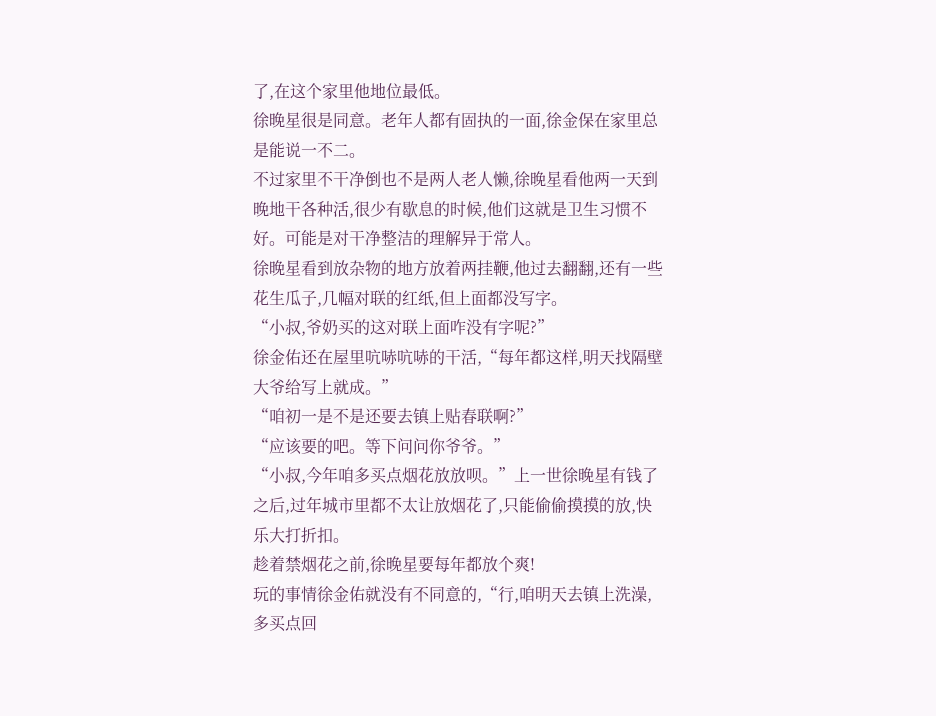了,在这个家里他地位最低。
徐晚星很是同意。老年人都有固执的一面,徐金保在家里总是能说一不二。
不过家里不干净倒也不是两人老人懒,徐晚星看他两一天到晚地干各种活,很少有歇息的时候,他们这就是卫生习惯不好。可能是对干净整洁的理解异于常人。
徐晚星看到放杂物的地方放着两挂鞭,他过去翻翻,还有一些花生瓜子,几幅对联的红纸,但上面都没写字。
“小叔,爷奶买的这对联上面咋没有字呢?”
徐金佑还在屋里吭哧吭哧的干活,“每年都这样,明天找隔壁大爷给写上就成。”
“咱初一是不是还要去镇上贴春联啊?”
“应该要的吧。等下问问你爷爷。”
“小叔,今年咱多买点烟花放放呗。”上一世徐晚星有钱了之后,过年城市里都不太让放烟花了,只能偷偷摸摸的放,快乐大打折扣。
趁着禁烟花之前,徐晚星要每年都放个爽!
玩的事情徐金佑就没有不同意的,“行,咱明天去镇上洗澡,多买点回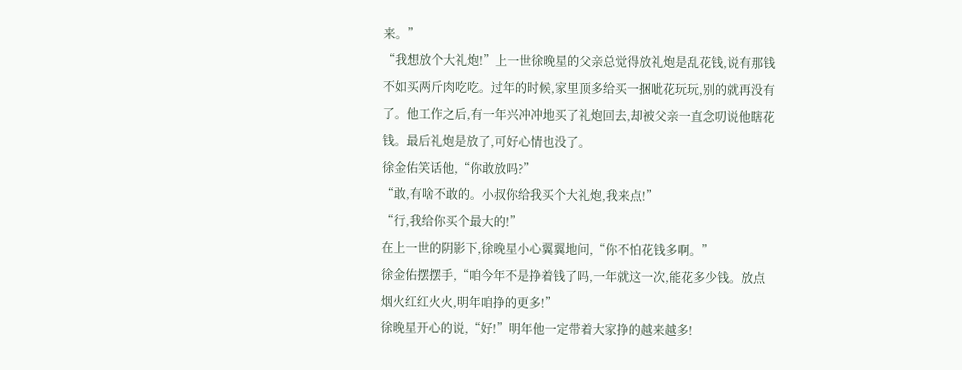来。”
“我想放个大礼炮!”上一世徐晚星的父亲总觉得放礼炮是乱花钱,说有那钱不如买两斤肉吃吃。过年的时候,家里顶多给买一捆呲花玩玩,别的就再没有了。他工作之后,有一年兴冲冲地买了礼炮回去,却被父亲一直念叨说他瞎花钱。最后礼炮是放了,可好心情也没了。
徐金佑笑话他,“你敢放吗?”
“敢,有啥不敢的。小叔你给我买个大礼炮,我来点!”
“行,我给你买个最大的!”
在上一世的阴影下,徐晚星小心翼翼地问,“你不怕花钱多啊。”
徐金佑摆摆手,“咱今年不是挣着钱了吗,一年就这一次,能花多少钱。放点烟火红红火火,明年咱挣的更多!”
徐晚星开心的说,“好!”明年他一定带着大家挣的越来越多!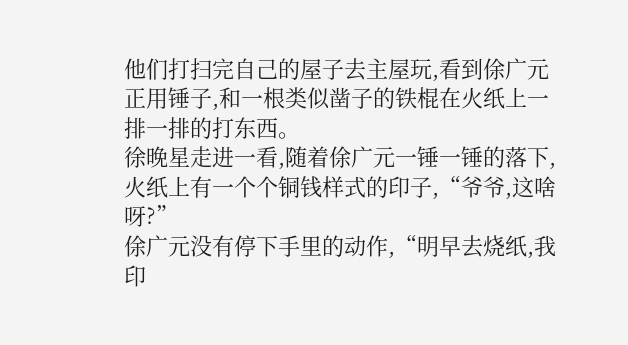他们打扫完自己的屋子去主屋玩,看到俆广元正用锤子,和一根类似凿子的铁棍在火纸上一排一排的打东西。
徐晚星走进一看,随着俆广元一锤一锤的落下,火纸上有一个个铜钱样式的印子,“爷爷,这啥呀?”
俆广元没有停下手里的动作,“明早去烧纸,我印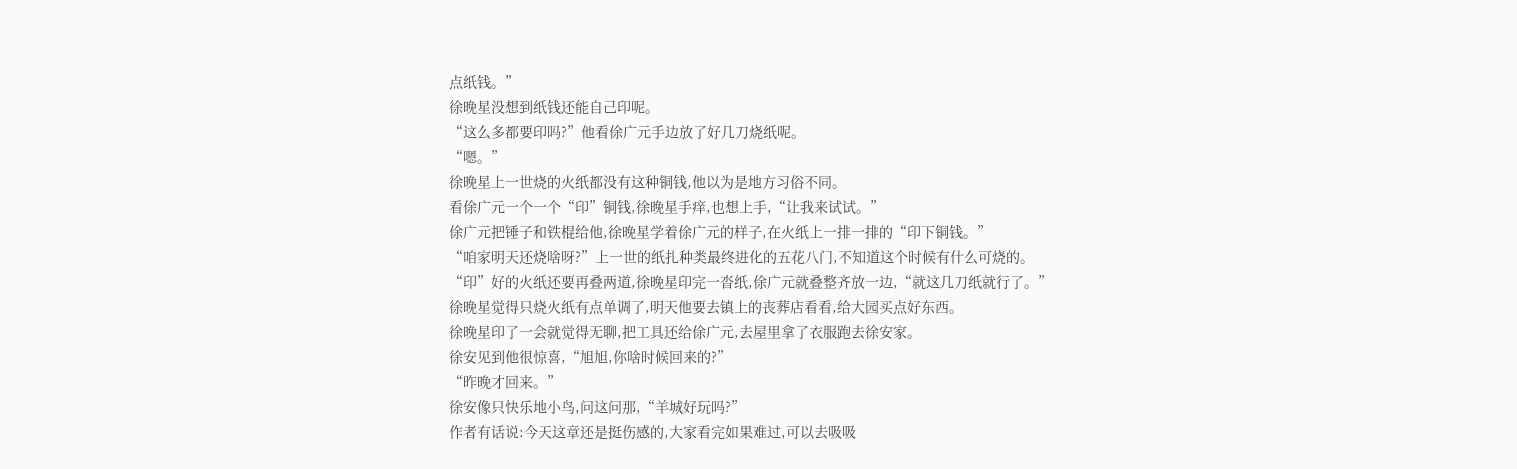点纸钱。”
徐晚星没想到纸钱还能自己印呢。
“这么多都要印吗?”他看俆广元手边放了好几刀烧纸呢。
“嗯。”
徐晚星上一世烧的火纸都没有这种铜钱,他以为是地方习俗不同。
看俆广元一个一个“印”铜钱,徐晚星手痒,也想上手,“让我来试试。”
俆广元把锤子和铁棍给他,徐晚星学着俆广元的样子,在火纸上一排一排的“印下铜钱。”
“咱家明天还烧啥呀?”上一世的纸扎种类最终进化的五花八门,不知道这个时候有什么可烧的。
“印”好的火纸还要再叠两道,徐晚星印完一沓纸,俆广元就叠整齐放一边,“就这几刀纸就行了。”
徐晚星觉得只烧火纸有点单调了,明天他要去镇上的丧葬店看看,给大园买点好东西。
徐晚星印了一会就觉得无聊,把工具还给俆广元,去屋里拿了衣服跑去徐安家。
徐安见到他很惊喜,“旭旭,你啥时候回来的?”
“昨晚才回来。”
徐安像只快乐地小鸟,问这问那,“羊城好玩吗?”
作者有话说:今天这章还是挺伤感的,大家看完如果难过,可以去吸吸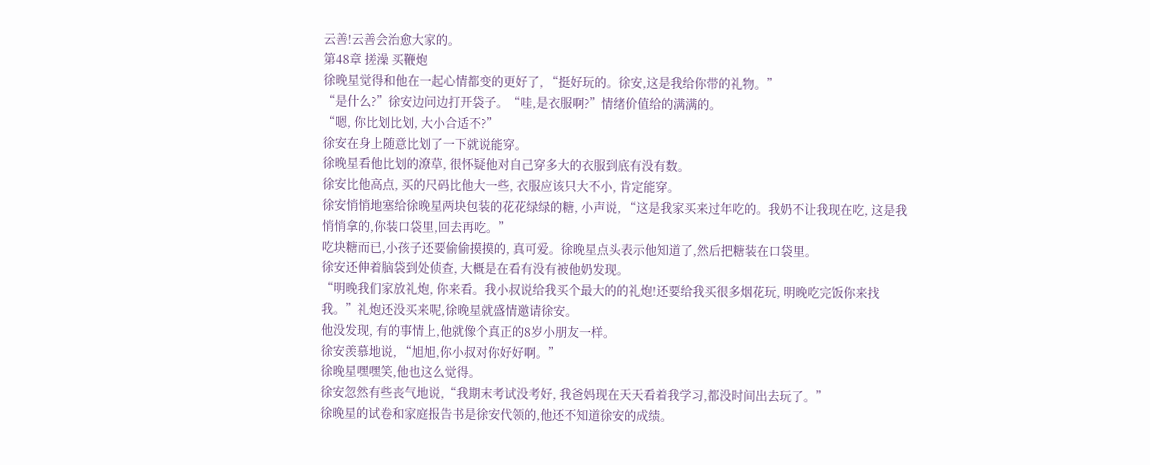云善!云善会治愈大家的。
第48章 搓澡 买鞭炮
徐晚星觉得和他在一起心情都变的更好了, “挺好玩的。徐安,这是我给你带的礼物。”
“是什么?”徐安边问边打开袋子。“哇,是衣服啊?”情绪价值给的满满的。
“嗯, 你比划比划, 大小合适不?”
徐安在身上随意比划了一下就说能穿。
徐晚星看他比划的潦草, 很怀疑他对自己穿多大的衣服到底有没有数。
徐安比他高点, 买的尺码比他大一些, 衣服应该只大不小, 肯定能穿。
徐安悄悄地塞给徐晚星两块包装的花花绿绿的糖, 小声说, “这是我家买来过年吃的。我奶不让我现在吃, 这是我悄悄拿的,你装口袋里,回去再吃。”
吃块糖而已,小孩子还要偷偷摸摸的, 真可爱。徐晚星点头表示他知道了,然后把糖装在口袋里。
徐安还伸着脑袋到处侦查, 大概是在看有没有被他奶发现。
“明晚我们家放礼炮, 你来看。我小叔说给我买个最大的的礼炮!还要给我买很多烟花玩, 明晚吃完饭你来找我。”礼炮还没买来呢,徐晚星就盛情邀请徐安。
他没发现, 有的事情上,他就像个真正的8岁小朋友一样。
徐安羡慕地说, “旭旭,你小叔对你好好啊。”
徐晚星嘿嘿笑,他也这么觉得。
徐安忽然有些丧气地说,“我期末考试没考好, 我爸妈现在天天看着我学习,都没时间出去玩了。”
徐晚星的试卷和家庭报告书是徐安代领的,他还不知道徐安的成绩。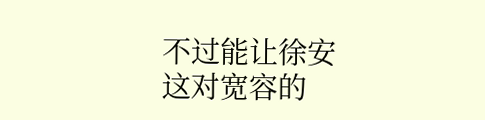不过能让徐安这对宽容的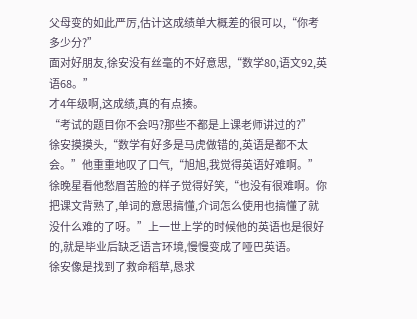父母变的如此严厉,估计这成绩单大概差的很可以,“你考多少分?”
面对好朋友,徐安没有丝毫的不好意思,“数学80,语文92,英语68。”
才4年级啊,这成绩,真的有点揍。
“考试的题目你不会吗?那些不都是上课老师讲过的?”
徐安摸摸头,“数学有好多是马虎做错的,英语是都不太会。”他重重地叹了口气,“旭旭,我觉得英语好难啊。”
徐晚星看他愁眉苦脸的样子觉得好笑,“也没有很难啊。你把课文背熟了,单词的意思搞懂,介词怎么使用也搞懂了就没什么难的了呀。”上一世上学的时候他的英语也是很好的,就是毕业后缺乏语言环境,慢慢变成了哑巴英语。
徐安像是找到了救命稻草,恳求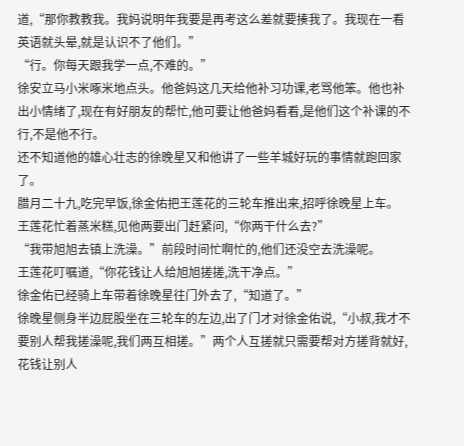道,“那你教教我。我妈说明年我要是再考这么差就要揍我了。我现在一看英语就头晕,就是认识不了他们。”
“行。你每天跟我学一点,不难的。”
徐安立马小米啄米地点头。他爸妈这几天给他补习功课,老骂他笨。他也补出小情绪了,现在有好朋友的帮忙,他可要让他爸妈看看,是他们这个补课的不行,不是他不行。
还不知道他的雄心壮志的徐晚星又和他讲了一些羊城好玩的事情就跑回家了。
腊月二十九,吃完早饭,徐金佑把王莲花的三轮车推出来,招呼徐晚星上车。
王莲花忙着蒸米糕,见他两要出门赶紧问,“你两干什么去?”
“我带旭旭去镇上洗澡。”前段时间忙啊忙的,他们还没空去洗澡呢。
王莲花叮嘱道,“你花钱让人给旭旭搓搓,洗干净点。”
徐金佑已经骑上车带着徐晚星往门外去了,“知道了。”
徐晚星侧身半边屁股坐在三轮车的左边,出了门才对徐金佑说,“小叔,我才不要别人帮我搓澡呢,我们两互相搓。”两个人互搓就只需要帮对方搓背就好,花钱让别人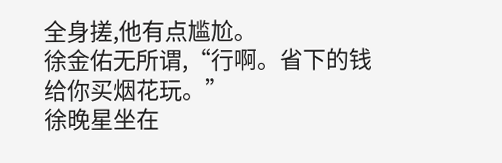全身搓,他有点尴尬。
徐金佑无所谓,“行啊。省下的钱给你买烟花玩。”
徐晚星坐在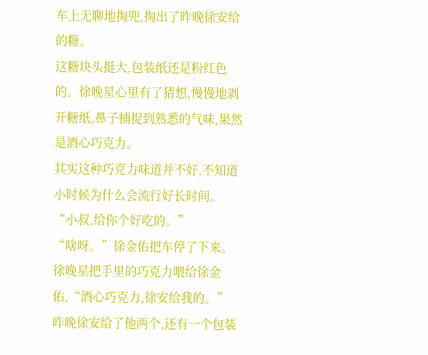车上无聊地掏兜,掏出了昨晚徐安给的糖。
这糖块头挺大,包装纸还是粉红色的。徐晚星心里有了猜想,慢慢地剥开糖纸,鼻子捕捉到熟悉的气味,果然是酒心巧克力。
其实这种巧克力味道并不好,不知道小时候为什么会流行好长时间。
“小叔,给你个好吃的。”
“啥呀。”徐金佑把车停了下来。
徐晚星把手里的巧克力喂给徐金佑,“酒心巧克力,徐安给我的。”
昨晚徐安给了他两个,还有一个包装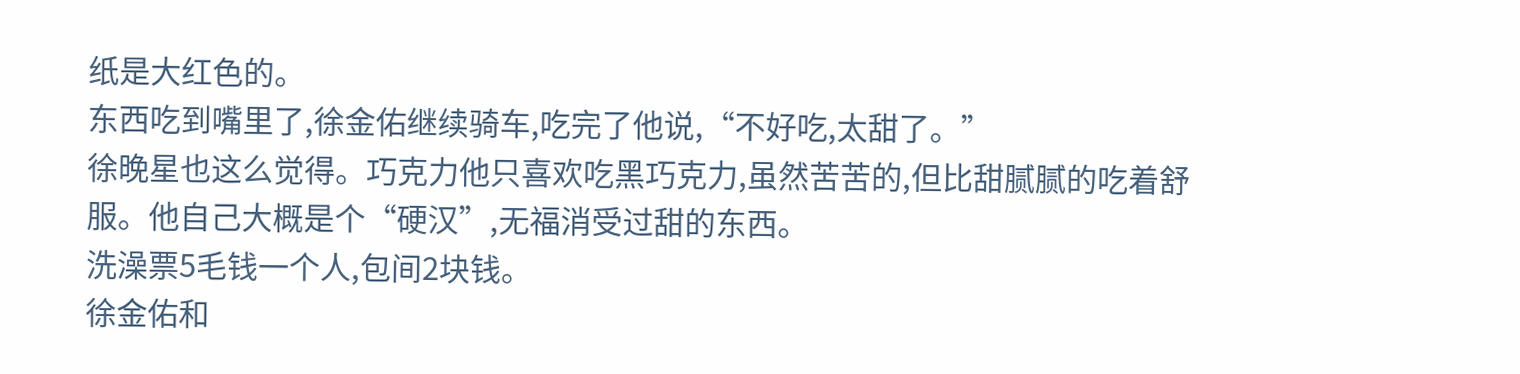纸是大红色的。
东西吃到嘴里了,徐金佑继续骑车,吃完了他说,“不好吃,太甜了。”
徐晚星也这么觉得。巧克力他只喜欢吃黑巧克力,虽然苦苦的,但比甜腻腻的吃着舒服。他自己大概是个“硬汉”,无福消受过甜的东西。
洗澡票5毛钱一个人,包间2块钱。
徐金佑和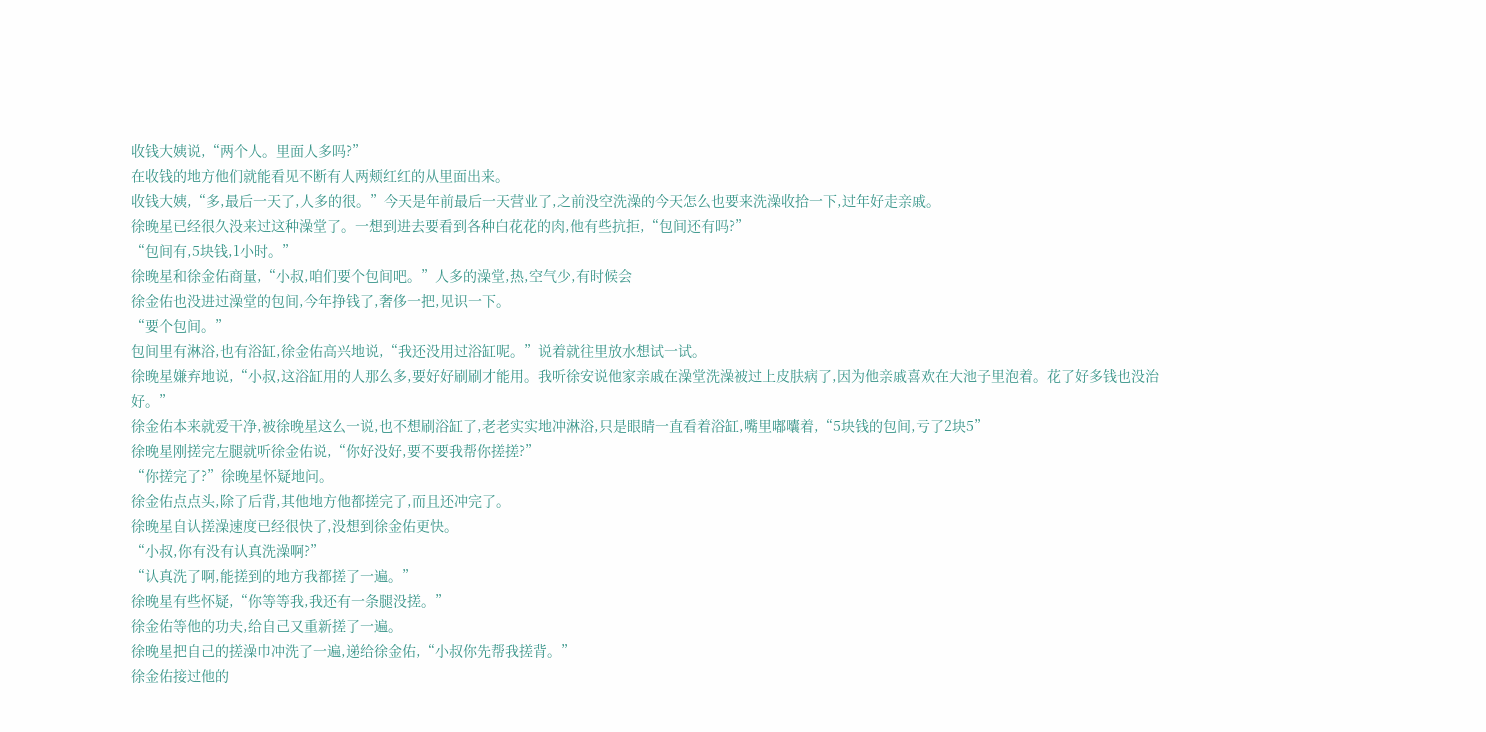收钱大姨说,“两个人。里面人多吗?”
在收钱的地方他们就能看见不断有人两颊红红的从里面出来。
收钱大姨,“多,最后一天了,人多的很。”今天是年前最后一天营业了,之前没空洗澡的今天怎么也要来洗澡收拾一下,过年好走亲戚。
徐晚星已经很久没来过这种澡堂了。一想到进去要看到各种白花花的肉,他有些抗拒,“包间还有吗?”
“包间有,5块钱,1小时。”
徐晚星和徐金佑商量,“小叔,咱们要个包间吧。”人多的澡堂,热,空气少,有时候会
徐金佑也没进过澡堂的包间,今年挣钱了,奢侈一把,见识一下。
“要个包间。”
包间里有淋浴,也有浴缸,徐金佑高兴地说,“我还没用过浴缸呢。”说着就往里放水想试一试。
徐晚星嫌弃地说,“小叔,这浴缸用的人那么多,要好好刷刷才能用。我听徐安说他家亲戚在澡堂洗澡被过上皮肤病了,因为他亲戚喜欢在大池子里泡着。花了好多钱也没治好。”
徐金佑本来就爱干净,被徐晚星这么一说,也不想刷浴缸了,老老实实地冲淋浴,只是眼睛一直看着浴缸,嘴里嘟囔着,“5块钱的包间,亏了2块5”
徐晚星刚搓完左腿就听徐金佑说,“你好没好,要不要我帮你搓搓?”
“你搓完了?”徐晚星怀疑地问。
徐金佑点点头,除了后背,其他地方他都搓完了,而且还冲完了。
徐晚星自认搓澡速度已经很快了,没想到徐金佑更快。
“小叔,你有没有认真洗澡啊?”
“认真洗了啊,能搓到的地方我都搓了一遍。”
徐晚星有些怀疑,“你等等我,我还有一条腿没搓。”
徐金佑等他的功夫,给自己又重新搓了一遍。
徐晚星把自己的搓澡巾冲洗了一遍,递给徐金佑,“小叔你先帮我搓背。”
徐金佑接过他的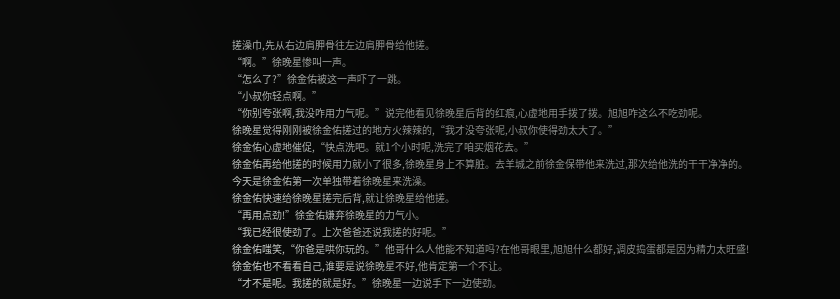搓澡巾,先从右边肩胛骨往左边肩胛骨给他搓。
“啊。”徐晚星惨叫一声。
“怎么了?”徐金佑被这一声吓了一跳。
“小叔你轻点啊。”
“你别夸张啊,我没咋用力气呢。”说完他看见徐晚星后背的红痕,心虚地用手拨了拨。旭旭咋这么不吃劲呢。
徐晚星觉得刚刚被徐金佑搓过的地方火辣辣的,“我才没夸张呢,小叔你使得劲太大了。”
徐金佑心虚地催促,“快点洗吧。就1个小时呢,洗完了咱买烟花去。”
徐金佑再给他搓的时候用力就小了很多,徐晚星身上不算脏。去羊城之前徐金保带他来洗过,那次给他洗的干干净净的。
今天是徐金佑第一次单独带着徐晚星来洗澡。
徐金佑快速给徐晚星搓完后背,就让徐晚星给他搓。
“再用点劲!”徐金佑嫌弃徐晚星的力气小。
“我已经很使劲了。上次爸爸还说我搓的好呢。”
徐金佑嗤笑,“你爸是哄你玩的。”他哥什么人他能不知道吗?在他哥眼里,旭旭什么都好,调皮捣蛋都是因为精力太旺盛!
徐金佑也不看看自己,谁要是说徐晚星不好,他肯定第一个不让。
“才不是呢。我搓的就是好。”徐晚星一边说手下一边使劲。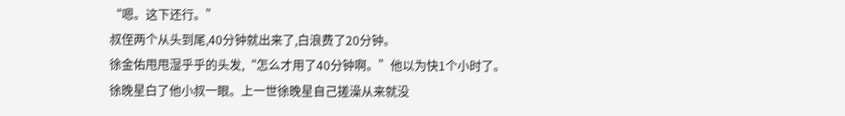“嗯。这下还行。”
叔侄两个从头到尾,40分钟就出来了,白浪费了20分钟。
徐金佑甩甩湿乎乎的头发,“怎么才用了40分钟啊。”他以为快1个小时了。
徐晚星白了他小叔一眼。上一世徐晚星自己搓澡从来就没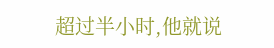超过半小时,他就说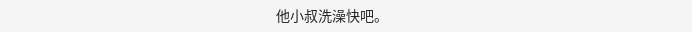他小叔洗澡快吧。